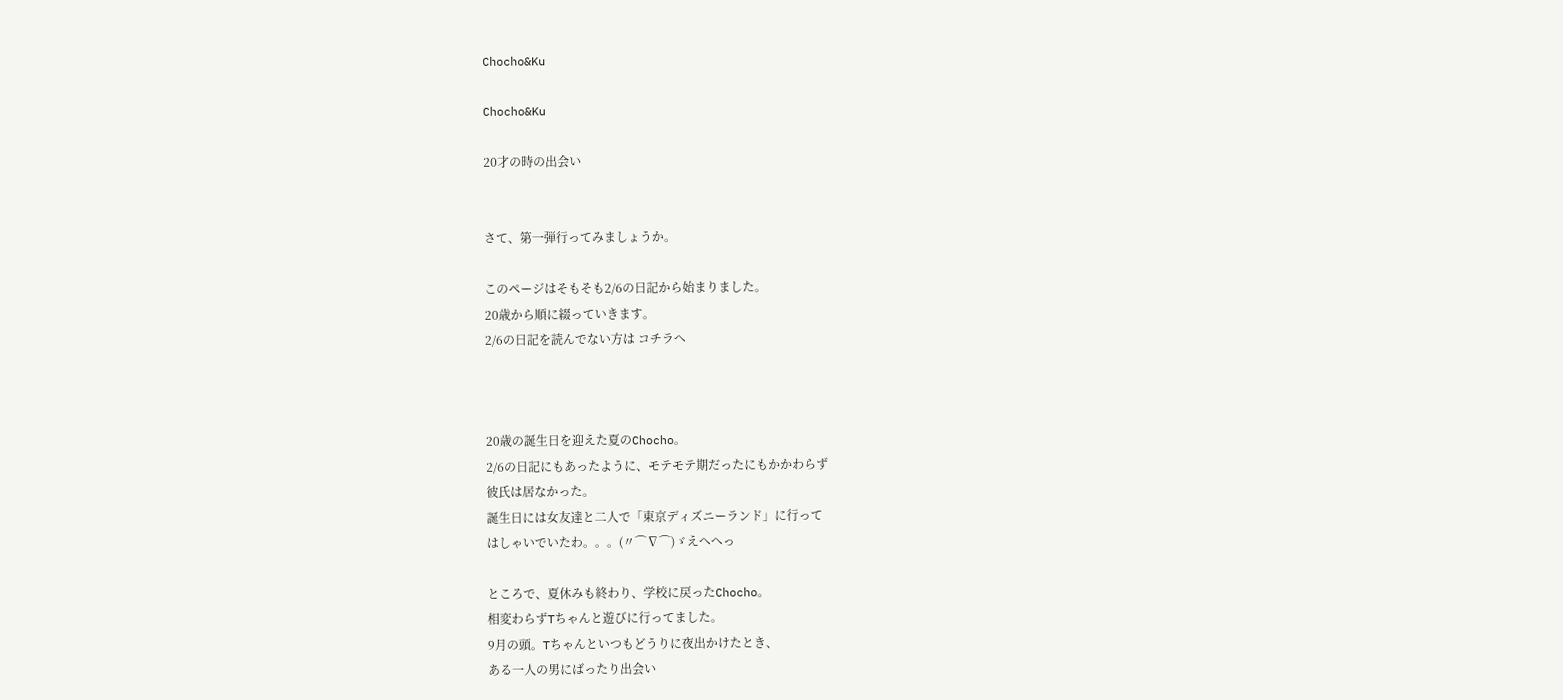Chocho&Ku

Chocho&Ku

20才の時の出会い


さて、第一弾行ってみましょうか。

このページはそもそも2/6の日記から始まりました。
20歳から順に綴っていきます。
2/6の日記を読んでない方は コチラへ



20歳の誕生日を迎えた夏のChocho。
2/6の日記にもあったように、モテモテ期だったにもかかわらず
彼氏は居なかった。
誕生日には女友達と二人で「東京ディズニーランド」に行って
はしゃいでいたわ。。。(〃⌒∇⌒)ゞえへへっ

ところで、夏休みも終わり、学校に戻ったChocho。
相変わらずTちゃんと遊びに行ってました。
9月の頭。Tちゃんといつもどうりに夜出かけたとき、
ある一人の男にばったり出会い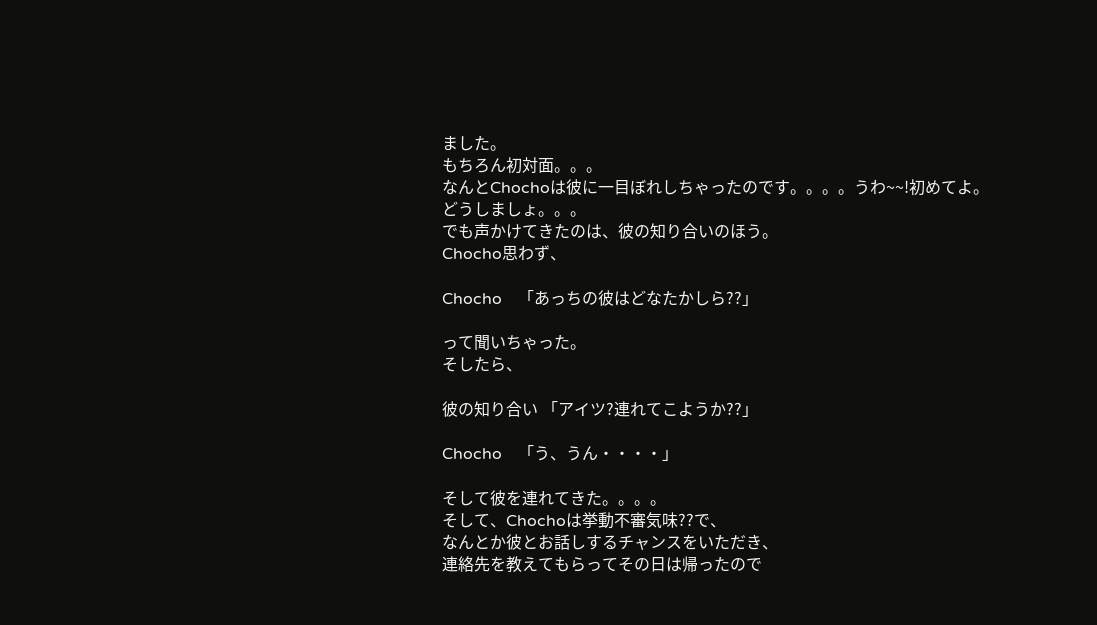ました。
もちろん初対面。。。
なんとChochoは彼に一目ぼれしちゃったのです。。。。うわ~~!初めてよ。
どうしましょ。。。
でも声かけてきたのは、彼の知り合いのほう。
Chocho思わず、

Chocho    「あっちの彼はどなたかしら??」

って聞いちゃった。
そしたら、

彼の知り合い 「アイツ?連れてこようか??」

Chocho    「う、うん・・・・」

そして彼を連れてきた。。。。
そして、Chochoは挙動不審気味??で、
なんとか彼とお話しするチャンスをいただき、
連絡先を教えてもらってその日は帰ったので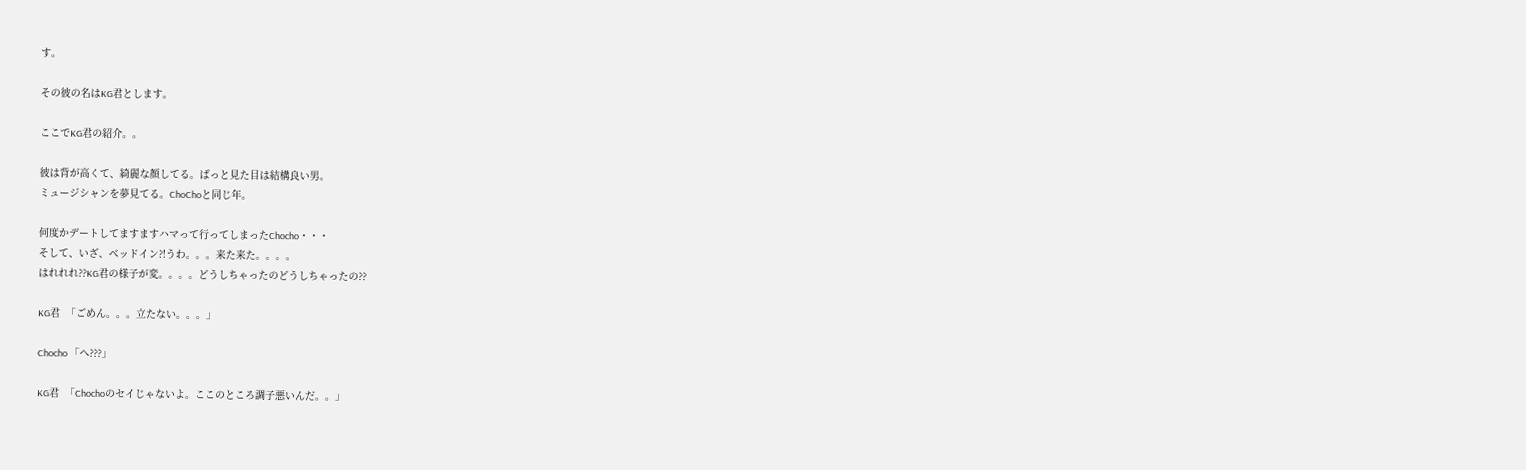す。

その彼の名はKG君とします。

ここでKG君の紹介。。

彼は背が高くて、綺麗な顔してる。ぱっと見た目は結構良い男。
ミュージシャンを夢見てる。ChoChoと同じ年。

何度かデートしてますますハマって行ってしまったChocho・・・
そして、いざ、ベッドイン?!うわ。。。来た来た。。。。
はれれれ??KG君の様子が変。。。。どうしちゃったのどうしちゃったの??

KG君  「ごめん。。。立たない。。。」

Chocho 「へ???」

KG君  「Chochoのセイじゃないよ。ここのところ調子悪いんだ。。」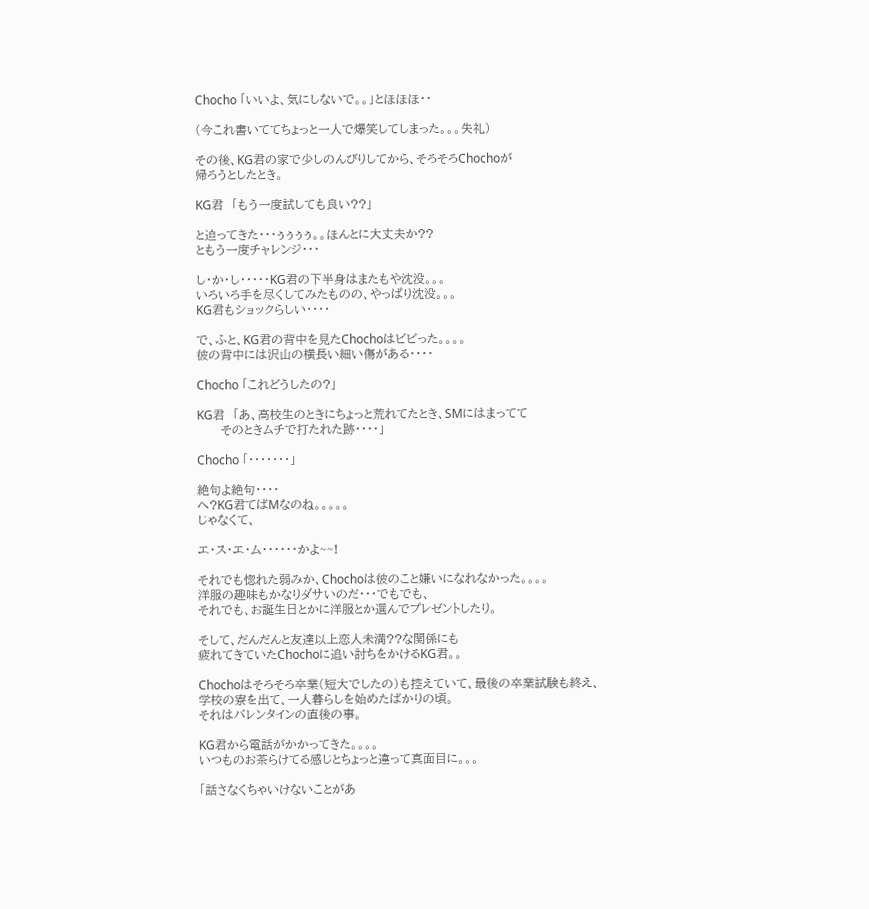Chocho 「いいよ、気にしないで。。」とほほほ・・

(今これ書いててちょっと一人で爆笑してしまった。。。失礼)

その後、KG君の家で少しのんびりしてから、そろそろChochoが
帰ろうとしたとき。

KG君  「もう一度試しても良い??」

と迫ってきた・・・ぅぅぅぅ。。ほんとに大丈夫か??
ともう一度チャレンジ・・・

し・か・し・・・・・KG君の下半身はまたもや沈没。。。
いろいろ手を尽くしてみたものの、やっぱり沈没。。。
KG君もショックらしい・・・・

で、ふと、KG君の背中を見たChochoはビビった。。。。
彼の背中には沢山の横長い細い傷がある・・・・

Chocho 「これどうしたの?」

KG君  「あ、高校生のときにちょっと荒れてたとき、SMにはまってて
      そのときムチで打たれた跡・・・・」

Chocho 「・・・・・・・」

絶句よ絶句・・・・
へ?KG君てばMなのね。。。。。
じゃなくて、

エ・ス・エ・ム・・・・・・かよ~~!

それでも惚れた弱みか、Chochoは彼のこと嫌いになれなかった。。。。
洋服の趣味もかなりダサいのだ・・・でもでも、
それでも、お誕生日とかに洋服とか選んでプレゼントしたり。

そして、だんだんと友達以上恋人未満??な関係にも
疲れてきていたChochoに追い討ちをかけるKG君。。

Chochoはそろそろ卒業(短大でしたの)も控えていて、最後の卒業試験も終え、
学校の寮を出て、一人暮らしを始めたばかりの頃。
それはバレンタインの直後の事。

KG君から電話がかかってきた。。。。
いつものお茶らけてる感じとちょっと違って真面目に。。。

「話さなくちゃいけないことがあ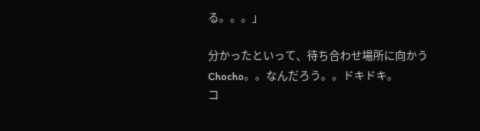る。。。」

分かったといって、待ち合わせ場所に向かうChocho。。なんだろう。。ドキドキ。
コ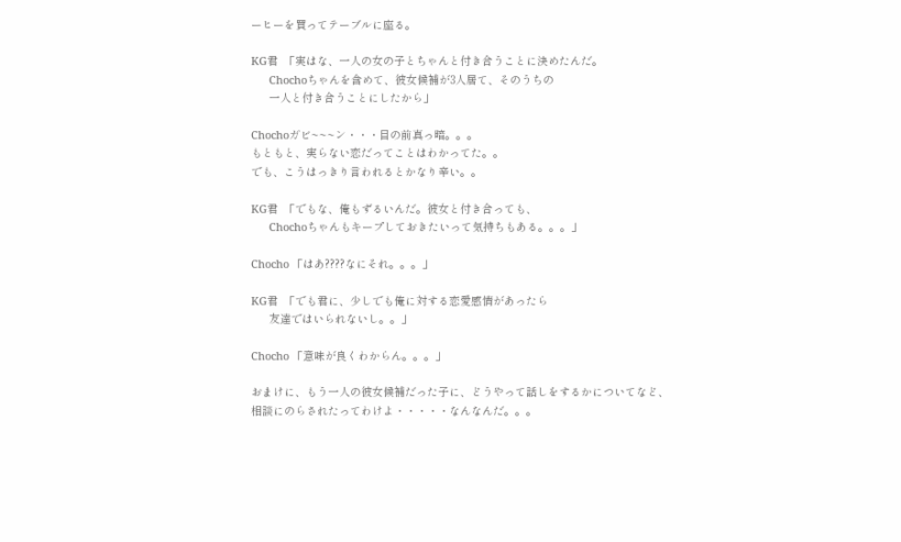ーヒーを買ってテーブルに座る。

KG君  「実はな、一人の女の子とちゃんと付き合うことに決めたんだ。
      Chochoちゃんを含めて、彼女候補が3人居て、そのうちの
      一人と付き合うことにしたから」

Chochoガビ~~~ン・・・目の前真っ暗。。。
もともと、実らない恋だってことはわかってた。。
でも、こうはっきり言われるとかなり辛い。。

KG君  「でもな、俺もずるいんだ。彼女と付き合っても、
      Chochoちゃんもキープしておきたいって気持ちもある。。。」

Chocho 「はあ????なにそれ。。。」

KG君  「でも君に、少しでも俺に対する恋愛感情があったら
      友達ではいられないし。。」

Chocho 「意味が良くわからん。。。」

おまけに、もう一人の彼女候補だった子に、どうやって話しをするかについてなど、
相談にのらされたってわけよ・・・・・なんなんだ。。。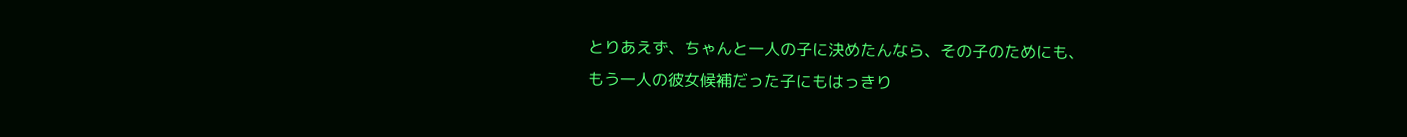とりあえず、ちゃんと一人の子に決めたんなら、その子のためにも、
もう一人の彼女候補だった子にもはっきり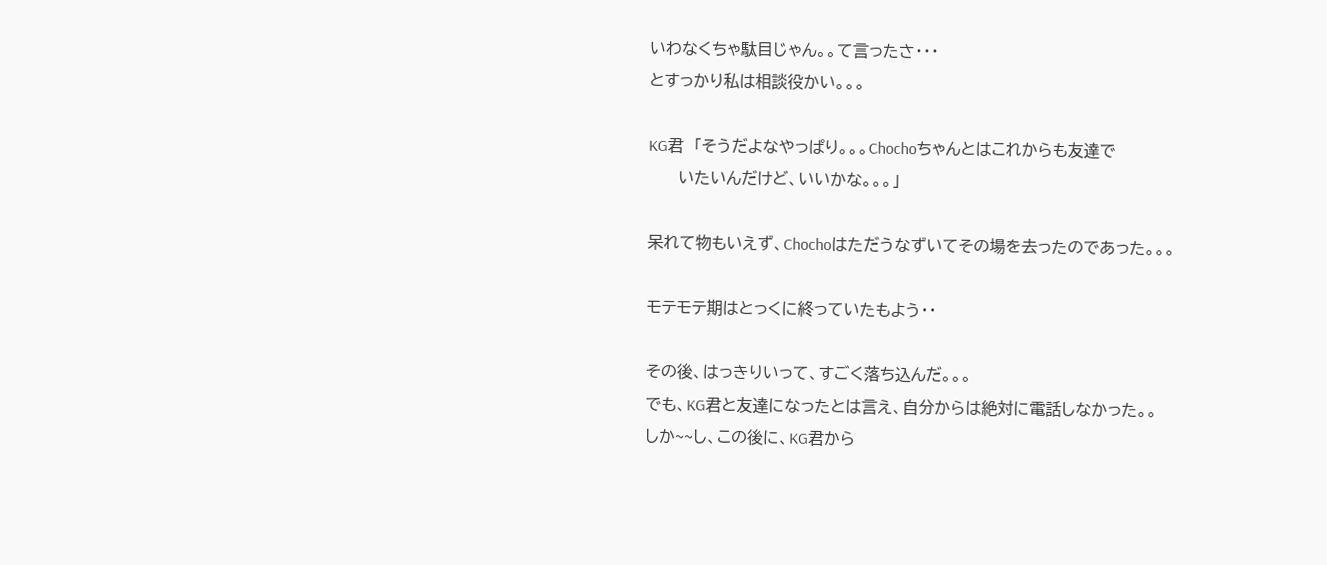いわなくちゃ駄目じゃん。。て言ったさ・・・
とすっかり私は相談役かい。。。

KG君  「そうだよなやっぱり。。。Chochoちゃんとはこれからも友達で
      いたいんだけど、いいかな。。。」

呆れて物もいえず、Chochoはただうなずいてその場を去ったのであった。。。

モテモテ期はとっくに終っていたもよう・・

その後、はっきりいって、すごく落ち込んだ。。。
でも、KG君と友達になったとは言え、自分からは絶対に電話しなかった。。
しか~~し、この後に、KG君から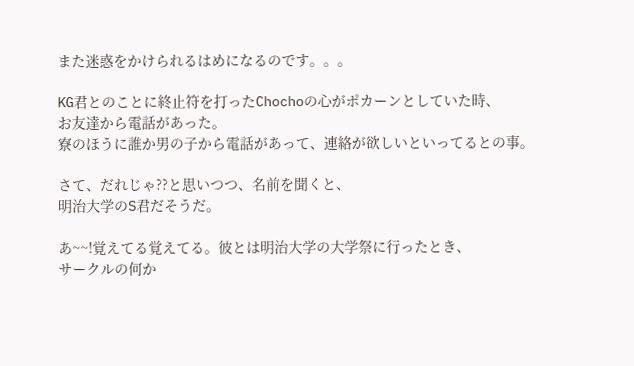また迷惑をかけられるはめになるのです。。。

KG君とのことに終止符を打ったChochoの心がポカーンとしていた時、
お友達から電話があった。
寮のほうに誰か男の子から電話があって、連絡が欲しいといってるとの事。

さて、だれじゃ??と思いつつ、名前を聞くと、
明治大学のS君だそうだ。

あ~~!覚えてる覚えてる。彼とは明治大学の大学祭に行ったとき、
サークルの何か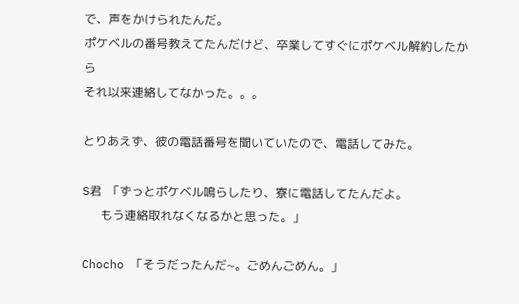で、声をかけられたんだ。
ポケベルの番号教えてたんだけど、卒業してすぐにポケベル解約したから
それ以来連絡してなかった。。。

とりあえず、彼の電話番号を聞いていたので、電話してみた。

S君  「ずっとポケベル鳴らしたり、寮に電話してたんだよ。
      もう連絡取れなくなるかと思った。」

Chocho 「そうだったんだ~。ごめんごめん。」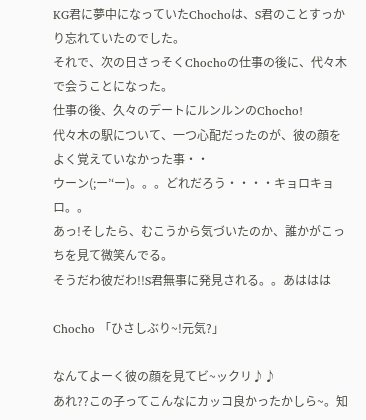KG君に夢中になっていたChochoは、S君のことすっかり忘れていたのでした。
それで、次の日さっそくChochoの仕事の後に、代々木で会うことになった。
仕事の後、久々のデートにルンルンのChocho!
代々木の駅について、一つ心配だったのが、彼の顔をよく覚えていなかった事・・
ウーン(;ー’‘ー)。。。どれだろう・・・・キョロキョロ。。
あっ!そしたら、むこうから気づいたのか、誰かがこっちを見て微笑んでる。
そうだわ彼だわ!!S君無事に発見される。。あははは

Chocho 「ひさしぶり~!元気?」

なんてよーく彼の顔を見てビ~ックリ♪♪
あれ??この子ってこんなにカッコ良かったかしら~。知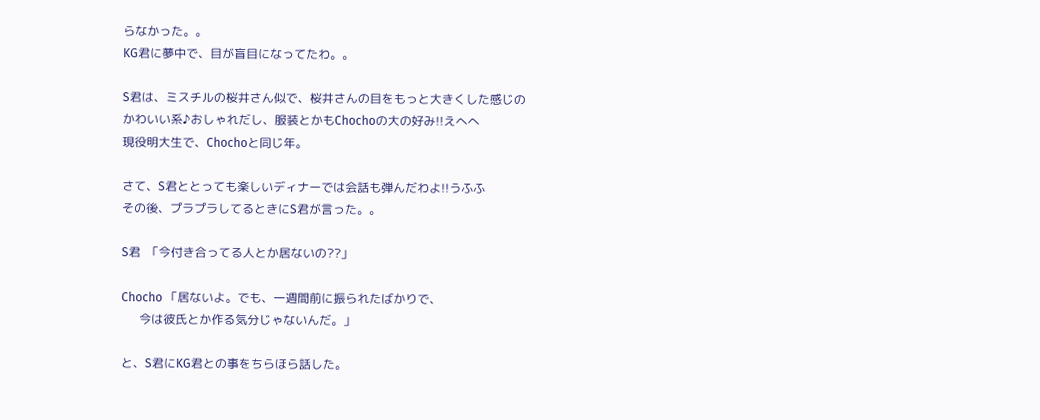らなかった。。
KG君に夢中で、目が盲目になってたわ。。

S君は、ミスチルの桜井さん似で、桜井さんの目をもっと大きくした感じの
かわいい系♪おしゃれだし、服装とかもChochoの大の好み!!えへへ
現役明大生で、Chochoと同じ年。

さて、S君ととっても楽しいディナーでは会話も弾んだわよ!!うふふ
その後、プラプラしてるときにS君が言った。。

S君  「今付き合ってる人とか居ないの??」

Chocho 「居ないよ。でも、一週間前に振られたばかりで、
      今は彼氏とか作る気分じゃないんだ。」

と、S君にKG君との事をちらほら話した。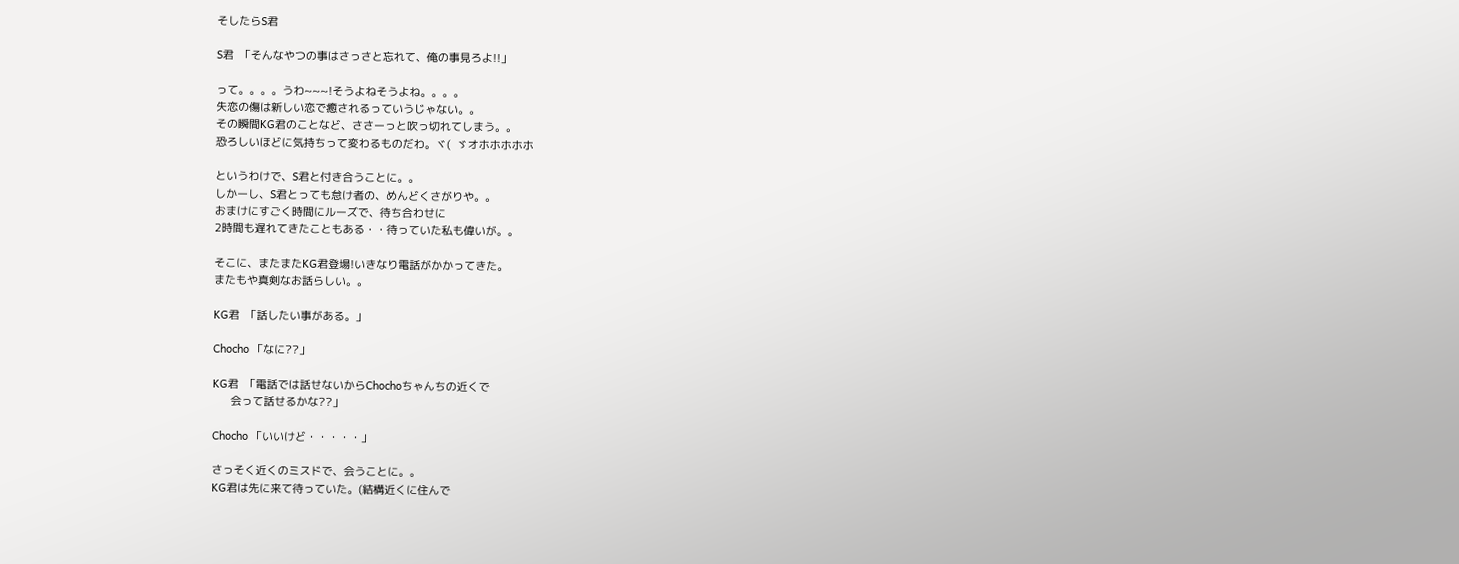そしたらS君

S君  「そんなやつの事はさっさと忘れて、俺の事見ろよ!!」

って。。。。うわ~~~!そうよねそうよね。。。。
失恋の傷は新しい恋で癒されるっていうじゃない。。
その瞬間KG君のことなど、ささーっと吹っ切れてしまう。。
恐ろしいほどに気持ちって変わるものだわ。ヾ(  ゞオホホホホホ

というわけで、S君と付き合うことに。。
しかーし、S君とっても怠け者の、めんどくさがりや。。
おまけにすごく時間にルーズで、待ち合わせに
2時間も遅れてきたこともある・・待っていた私も偉いが。。

そこに、またまたKG君登場!いきなり電話がかかってきた。
またもや真剣なお話らしい。。

KG君  「話したい事がある。」

Chocho 「なに??」

KG君  「電話では話せないからChochoちゃんちの近くで
      会って話せるかな??」

Chocho 「いいけど・・・・・」

さっそく近くのミスドで、会うことに。。
KG君は先に来て待っていた。(結構近くに住んで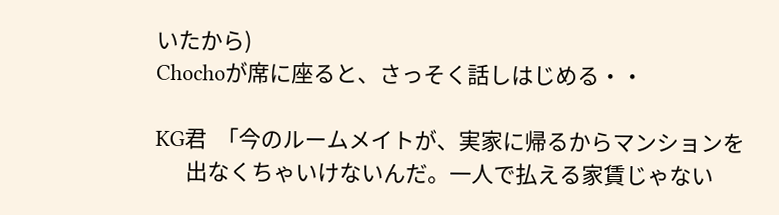いたから)
Chochoが席に座ると、さっそく話しはじめる・・

KG君  「今のルームメイトが、実家に帰るからマンションを
      出なくちゃいけないんだ。一人で払える家賃じゃない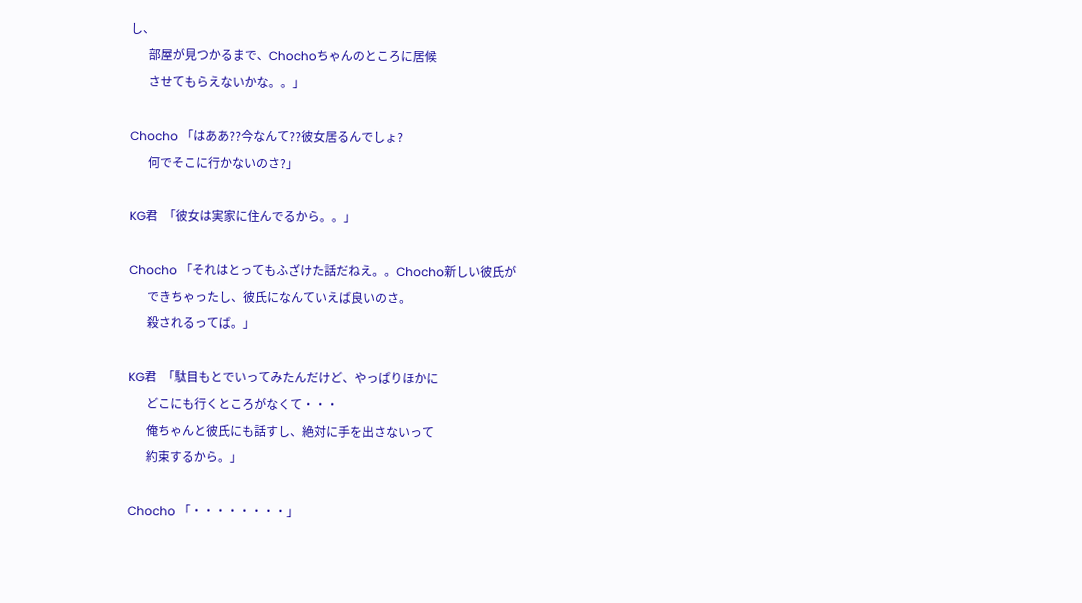し、
      部屋が見つかるまで、Chochoちゃんのところに居候
      させてもらえないかな。。」

Chocho 「はああ??今なんて??彼女居るんでしょ?
      何でそこに行かないのさ?」

KG君  「彼女は実家に住んでるから。。」

Chocho 「それはとってもふざけた話だねえ。。Chocho新しい彼氏が
      できちゃったし、彼氏になんていえば良いのさ。
      殺されるってば。」

KG君  「駄目もとでいってみたんだけど、やっぱりほかに
      どこにも行くところがなくて・・・
      俺ちゃんと彼氏にも話すし、絶対に手を出さないって
      約束するから。」

Chocho 「・・・・・・・・」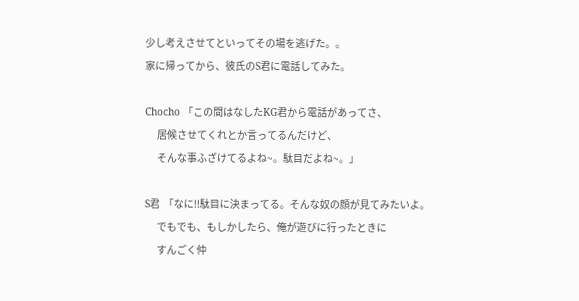少し考えさせてといってその場を逃げた。。
家に帰ってから、彼氏のS君に電話してみた。

Chocho 「この間はなしたKG君から電話があってさ、
      居候させてくれとか言ってるんだけど、
      そんな事ふざけてるよね~。駄目だよね~。」

S君  「なに!!駄目に決まってる。そんな奴の顔が見てみたいよ。
      でもでも、もしかしたら、俺が遊びに行ったときに
      すんごく仲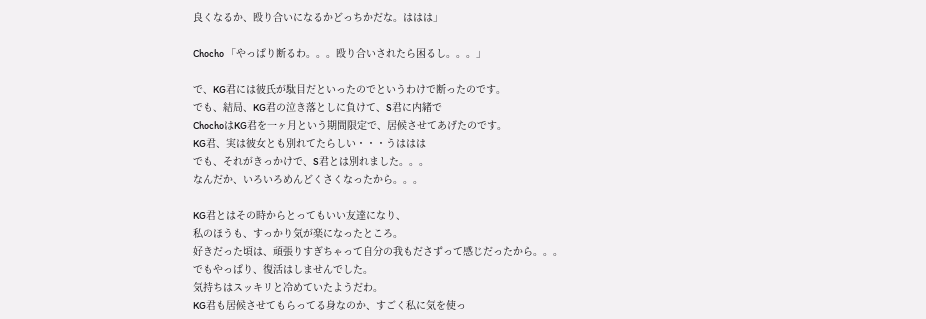良くなるか、殴り合いになるかどっちかだな。ははは」

Chocho 「やっぱり断るわ。。。殴り合いされたら困るし。。。」

で、KG君には彼氏が駄目だといったのでというわけで断ったのです。
でも、結局、KG君の泣き落としに負けて、S君に内緒で
ChochoはKG君を一ヶ月という期間限定で、居候させてあげたのです。
KG君、実は彼女とも別れてたらしい・・・うははは
でも、それがきっかけで、S君とは別れました。。。
なんだか、いろいろめんどくさくなったから。。。

KG君とはその時からとってもいい友達になり、
私のほうも、すっかり気が楽になったところ。
好きだった頃は、頑張りすぎちゃって自分の我もださずって感じだったから。。。
でもやっぱり、復活はしませんでした。
気持ちはスッキリと冷めていたようだわ。
KG君も居候させてもらってる身なのか、すごく私に気を使っ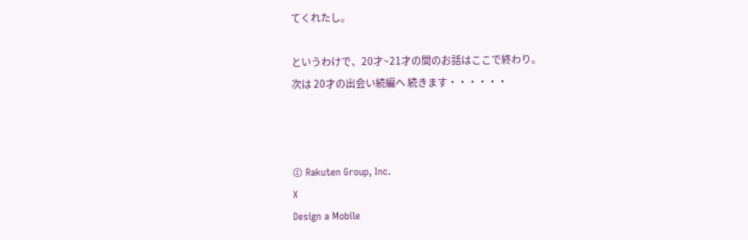てくれたし。

というわけで、20才~21才の間のお話はここで終わり。
次は 20才の出会い続編へ 続きます・・・・・・



© Rakuten Group, Inc.
X
Design a Mobile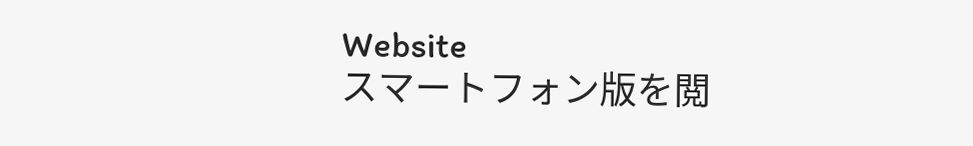Website
スマートフォン版を閲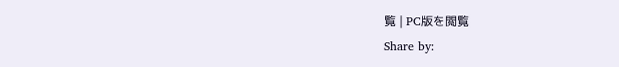覧 | PC版を閲覧
Share by: